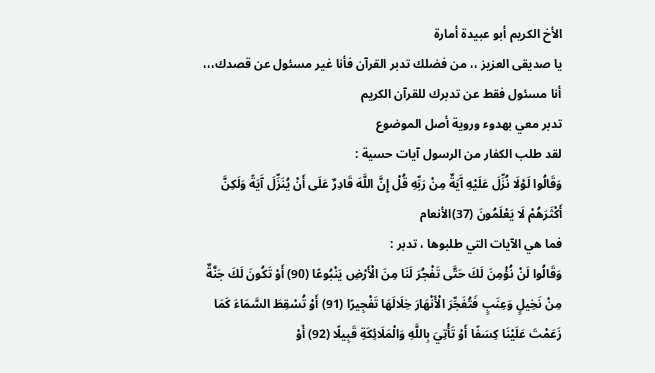الأخ الكريم أبو عبيدة أمارة
يا صديقى العزيز ،، من فضلك تدبر القرآن فأنا غير مسئول عن قصدك،،، أنا مسئول فقط عن تدبرك للقرآن الكريم
تدبر معي بهدوء وروية أصل الموضوع
لقد طلب الكفار من الرسول آيات حسية :
وَقَالُوا لَوْلَا نُزِّلَ عَلَيْهِ آَيَةٌ مِنْ رَبِّهِ قُلْ إِنَّ اللَّهَ قَادِرٌ عَلَى أَنْ يُنَزِّلَ آَيَةً وَلَكِنَّ أَكْثَرَهُمْ لَا يَعْلَمُونَ (37)الأنعام
فما هي الآيات التي طلبوها ، تدبر :
وَقَالُوا لَنْ نُؤْمِنَ لَكَ حَتَّى تَفْجُرَ لَنَا مِنَ الْأَرْضِ يَنْبُوعًا (90) أَوْ تَكُونَ لَكَ جَنَّةٌ مِنْ نَخِيلٍ وَعِنَبٍ فَتُفَجِّرَ الْأَنْهَارَ خِلَالَهَا تَفْجِيرًا (91) أَوْ تُسْقِطَ السَّمَاءَ كَمَا زَعَمْتَ عَلَيْنَا كِسَفًا أَوْ تَأْتِيَ بِاللَّهِ وَالْمَلَائِكَةِ قَبِيلًا (92) أَوْ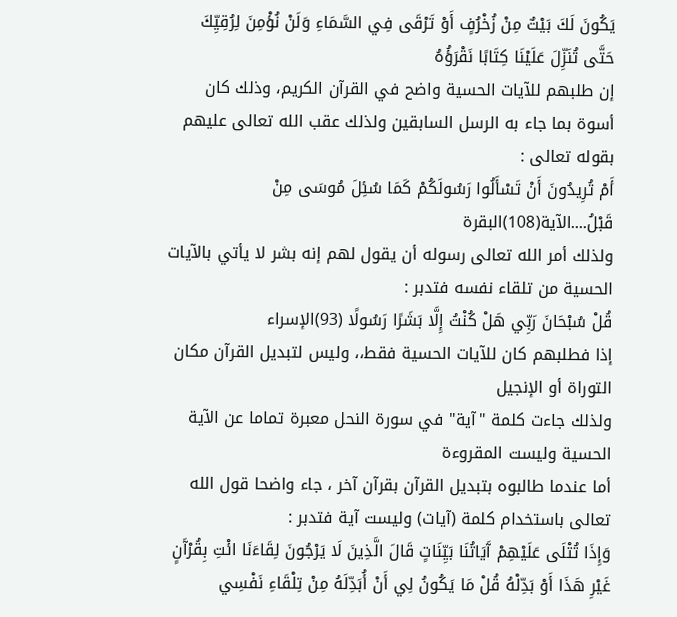يَكُونَ لَكَ بَيْتٌ مِنْ زُخْرُفٍ أَوْ تَرْقَى فِي السَّمَاءِ وَلَنْ نُؤْمِنَ لِرُقِيِّكَ حَتَّى تُنَزِّلَ عَلَيْنَا كِتَابًا نَقْرَؤُهُ
إن طلبهم للآيات الحسية واضح في القرآن الكريم، وذلك كان أسوة بما جاء به الرسل السابقين ولذلك عقب الله تعالى عليهم بقوله تعالى :
أَمْ تُرِيدُونَ أَنْ تَسْأَلُوا رَسُولَكُمْ كَمَا سُئِلَ مُوسَى مِنْ قَبْلُ....الآية(108)البقرة
ولذلك أمر الله تعالى رسوله أن يقول لهم إنه بشر لا يأتي بالآيات الحسية من تلقاء نفسه فتدبر :
قُلْ سُبْحَانَ رَبِّي هَلْ كُنْتُ إِلَّا بَشَرًا رَسُولًا (93)الإسراء
إذا فطلبهم كان للآيات الحسية فقط،، وليس لتبديل القرآن مكان التوراة أو الإنجيل
ولذلك جاءت كلمة "آية" في سورة النحل معبرة تماما عن الآية الحسية وليست المقروءة
أما عندما طالبوه بتبديل القرآن بقرآن آخر ، جاء واضحا قول الله تعالى باستخدام كلمة (آيات) وليست آية فتدبر :
وَإِذَا تُتْلَى عَلَيْهِمْ آَيَاتُنَا بَيِّنَاتٍ قَالَ الَّذِينَ لَا يَرْجُونَ لِقَاءَنَا ائْتِ بِقُرْآَنٍ غَيْرِ هَذَا أَوْ بَدِّلْهُ قُلْ مَا يَكُونُ لِي أَنْ أُبَدِّلَهُ مِنْ تِلْقَاءِ نَفْسِي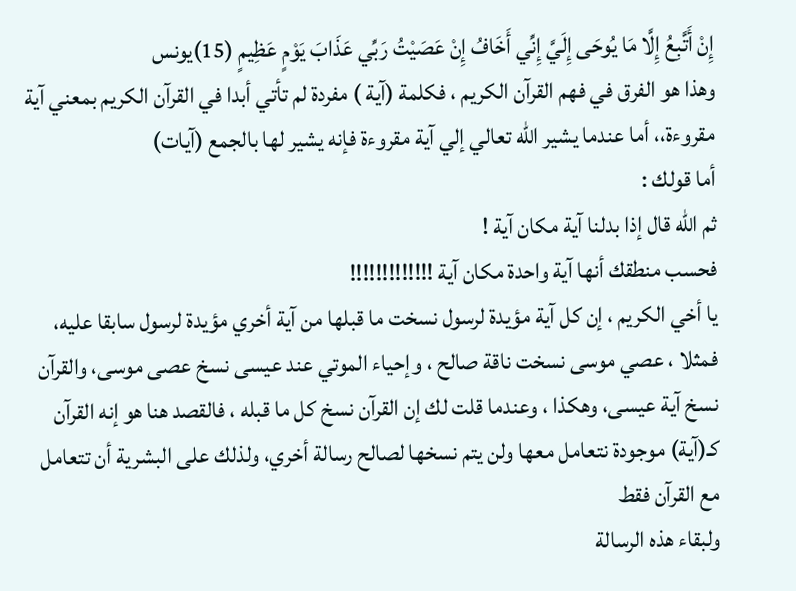إِنْ أَتَّبِعُ إِلَّا مَا يُوحَى إِلَيَّ إِنِّي أَخَافُ إِنْ عَصَيْتُ رَبِّي عَذَابَ يَوْمٍ عَظِيمٍ (15)يونس
وهذا هو الفرق في فهم القرآن الكريم ، فكلمة (آية ) مفردة لم تأتي أبدا في القرآن الكريم بمعني آية مقروءة،، أما عندما يشير الله تعالي إلي آية مقروءة فإنه يشير لها بالجمع (آيات)
أما قولك :
ثم الله قال إذا بدلنا آية مكان آية !
فحسب منطقك أنها آية واحدة مكان آية !!!!!!!!!!!!!
يا أخي الكريم ، إن كل آية مؤيدة لرسول نسخت ما قبلها من آية أخري مؤيدة لرسول سابقا عليه، فمثلا ، عصي موسى نسخت ناقة صالح ، وإحياء الموتي عند عيسى نسخ عصى موسى، والقرآن نسخ آية عيسى، وهكذا ، وعندما قلت لك إن القرآن نسخ كل ما قبله ، فالقصد هنا هو إنه القرآن كـ(آية) موجودة نتعامل معها ولن يتم نسخها لصالح رسالة أخري، ولذلك على البشرية أن تتعامل مع القرآن فقط
ولبقاء هذه الرسالة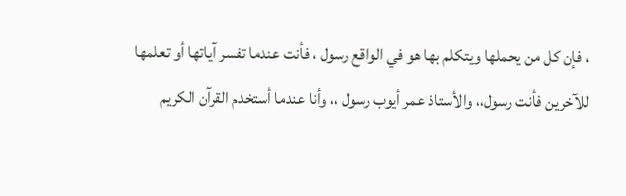، فإن كل من يحملها ويتكلم بها هو في الواقع رسول ، فأنت عندما تفسر آياتها أو تعلمها للآخرين فأنت رسول،، والأستاذ عمر أيوب رسول ،، وأنا عندما أستخدم القرآن الكريم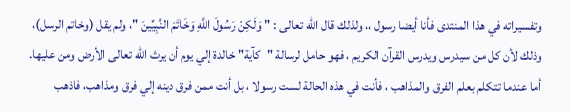وتفسيراته في هذا المنتدى فأنا أيضا رسول ،، ولذلك قال الله تعالى : " وَلَكِنْ رَسُولَ اللَّهِ وَخَاتَمَ النَّبِيِّينَ "، ولم يقل (وخاتم الرسل)، وذلك لأن كل من سيدرس ويدرس القرآن الكريم ، فهو حامل لرسالة "كآية" خالدة إلي يوم أن يرث الله تعالى الأرض ومن عليها.
أما عندما تتكلم بعلم الفرق والمذاهب ، فأنت في هذه الحالة لست رسولا ، بل أنت ممن فرق دينه إلي فرق ومذاهب، فاذهب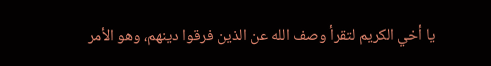يا أخي الكريم لتقرأ وصف الله عن الذين فرقوا دينهم، وهو الأمر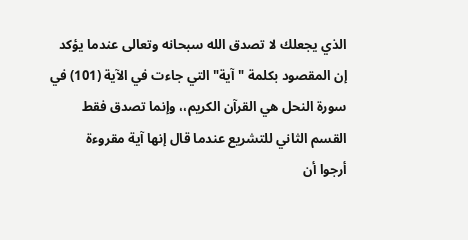الذي يجعلك لا تصدق الله سبحانه وتعالى عندما يؤكد إن المقصود بكلمة "آية" التي جاءت في الآية (101) في سورة النحل هي القرآن الكريم،، وإنما تصدق فقط القسم الثاني للتشريع عندما قال إنها آية مقروءة
أرجوا أن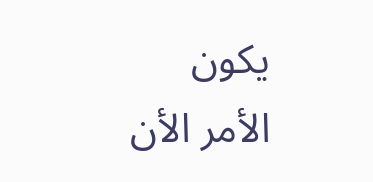يكون الأمر الأن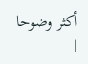أكثر وضوحا
|